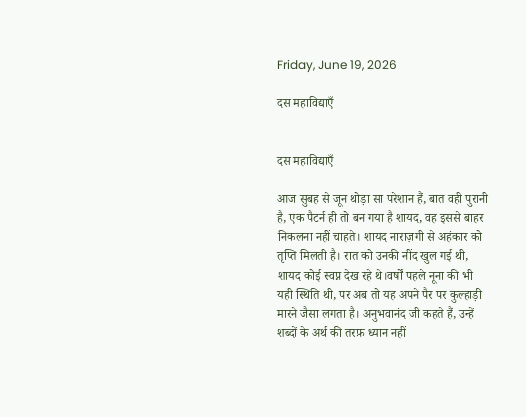Friday, June 19, 2026

दस महाविद्याएँ


दस महाविद्याएँ

आज सुबह से जून थोड़ा सा परेशान हैं, बात वही पुरानी है, एक पैटर्न ही तो बन गया है शायद, वह इससे बाहर निकलना नहीं चाहते। शायद नाराज़गी से अहंकार को तृप्ति मिलती है। रात को उनकी नींद खुल गई थी, शायद कोई स्वप्न देख रहे थे।वर्षों पहले नूना की भी यही स्थिति थी, पर अब तो यह अपने पैर पर कुल्हाड़ी मारने जैसा लगता है। अनुभवानंद जी कहते हैं, उन्हें शब्दों के अर्थ की तरफ़ ध्यान नहीं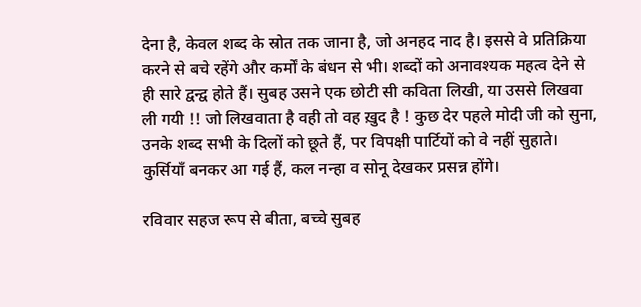देना है, केवल शब्द के स्रोत तक जाना है, जो अनहद नाद है। इससे वे प्रतिक्रिया करने से बचे रहेंगे और कर्मों के बंधन से भी। शब्दों को अनावश्यक महत्व देने से ही सारे द्वन्द्व होते हैं। सुबह उसने एक छोटी सी कविता लिखी, या उससे लिखवा ली गयी !! जो लिखवाता है वही तो वह ख़ुद है ! कुछ देर पहले मोदी जी को सुना, उनके शब्द सभी के दिलों को छूते हैं, पर विपक्षी पार्टियों को वे नहीं सुहाते। कुर्सियाँ बनकर आ गई हैं, कल नन्हा व सोनू देखकर प्रसन्न होंगे।

रविवार सहज रूप से बीता, बच्चे सुबह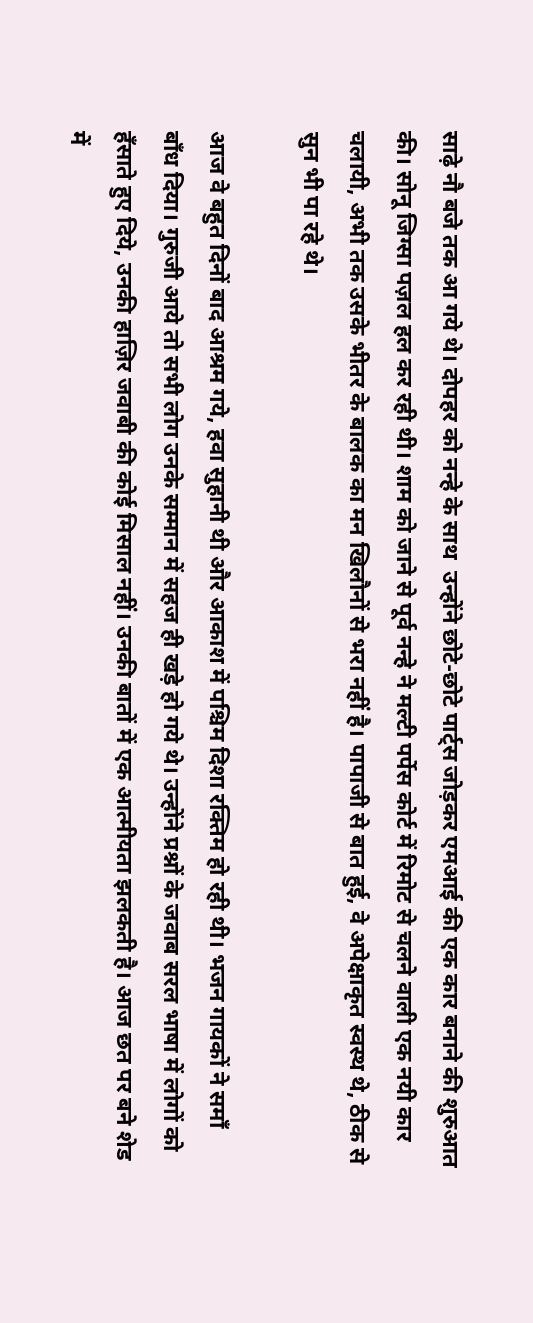साढ़े नौ बजे तक आ गये थे। दोपहर को नन्हे के साथ  उन्होंने छोटे-छोटे पार्ट्स जोड़कर एमआई की एक कार बनाने की शुरुआत की। सोनू जिग्सा पज़ल हल कर रही थी। शाम को जाने से पूर्व नन्हे ने मल्टी पर्पेस कोर्ट में रिमोट से चलने वाली एक नयी कार चलायी, अभी तक उसके भीतर के बालक का मन खिलौनों से भरा नहीं है। पापाजी से बात हुई, वे अपेक्षाकृत स्वस्थ थे, ठीक से सुन भी पा रहे थे।

आज वे बहुत दिनों बाद आश्रम गये, हवा सुहानी थी और आकाश में पश्चिम दिशा रक्तिम हो रही थी। भजन गायकों ने समाँ बाँध दिया। गुरुजी आये तो सभी लोग उनके सम्मान में सहज ही खड़े हो गये थे। उन्होंने प्रश्नों के जवाब सरल भाषा में लोगों को हँसाते हुए दिये, उनकी हाज़िर जवाबी की कोई मिसाल नहीं। उनकी बातों में एक आत्मीयता झलकती है। आज छत पर बने शेड में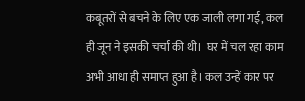कबूतरों से बचने के लिए एक जाली लगा गई, कल ही जून ने इसकी चर्चा की थी।  घर में चल रहा काम अभी आधा ही समाप्त हुआ है। कल उन्हें कार पर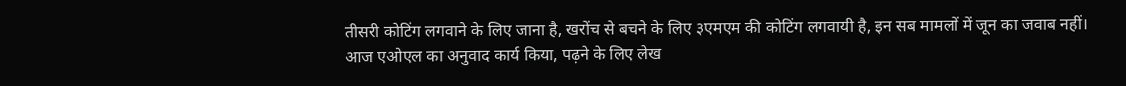तीसरी कोटिंग लगवाने के लिए जाना है, खरोंच से बचने के लिए ३एमएम की कोटिंग लगवायी है, इन सब मामलों में जून का जवाब नहीं। आज एओएल का अनुवाद कार्य किया, पढ़ने के लिए लेख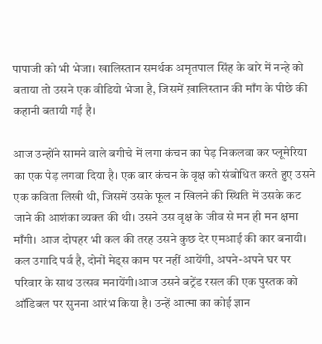पापाजी को भी भेजा। खालिस्तान समर्थक अमृतपाल सिंह के बारे में नन्हे को बताया तो उसने एक वीडियो भेजा है, जिसमें ख़ालिस्तान की माँग के पीछे की कहानी बतायी गई है।

आज उन्होंने सामने वाले बगीचे में लगा कंचन का पेड़ निकलवा कर प्लूमेरिया का एक पेड़ लगवा दिया है। एक बार कंचन के वृक्ष को संबोधित करते हुए उसने एक कविता लिखी थी, जिसमें उसके फूल न खिलने की स्थिति में उसके कट जाने की आशंका व्यक्त की थी। उसने उस वृक्ष के जीव से मन ही मन क्षमा माँगी। आज दोपहर भी कल की तरह उसने कुछ देर एमआई की कार बनायी। कल उगादि पर्व है, दोनों मेड्स काम पर नहीं आयेंगी, अपने-अपने घर पर परिवार के साथ उत्सव मनायेंगी।आज उसने बट्रेंड रसल की एक पुस्तक को ऑडिबल पर सुनना आरंभ किया है। उन्हें आत्मा का कोई ज्ञान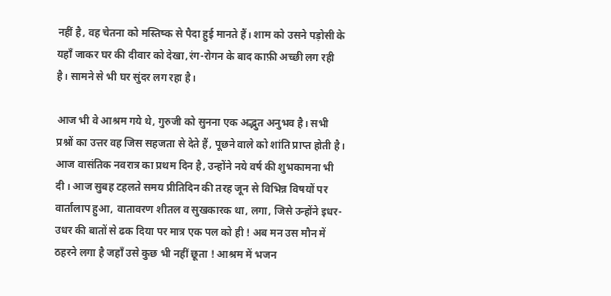नहीं है, वह चेतना को मस्तिष्क से पैदा हुई मानते हैं। शाम को उसने पड़ोसी के यहाँ जाकर घर की दीवार को देखा,रंग-रोगन के बाद काफ़ी अच्छी लग रही है। सामने से भी घर सुंदर लग रहा है।

आज भी वे आश्रम गये थे, गुरुजी को सुनना एक अद्भुत अनुभव है। सभी प्रश्नों का उत्तर वह जिस सहजता से देते हैं, पूछने वाले को शांति प्राप्त होती है। आज वासंतिक नवरात्र का प्रथम दिन है, उन्होंने नये वर्ष की शुभकामना भी दी। आज सुबह टहलते समय प्रीतिदिन की तरह जून से विभिन्न विषयों पर वार्तालाप हुआ, वातावरण शीतल व सुखकारक था, लगा, जिसे उन्होंने इधर-उधर की बातों से ढक दिया पर मात्र एक पल को ही ! अब मन उस मौन में ठहरने लगा है जहाँ उसे कुछ भी नहीं छूता ! आश्रम में भजन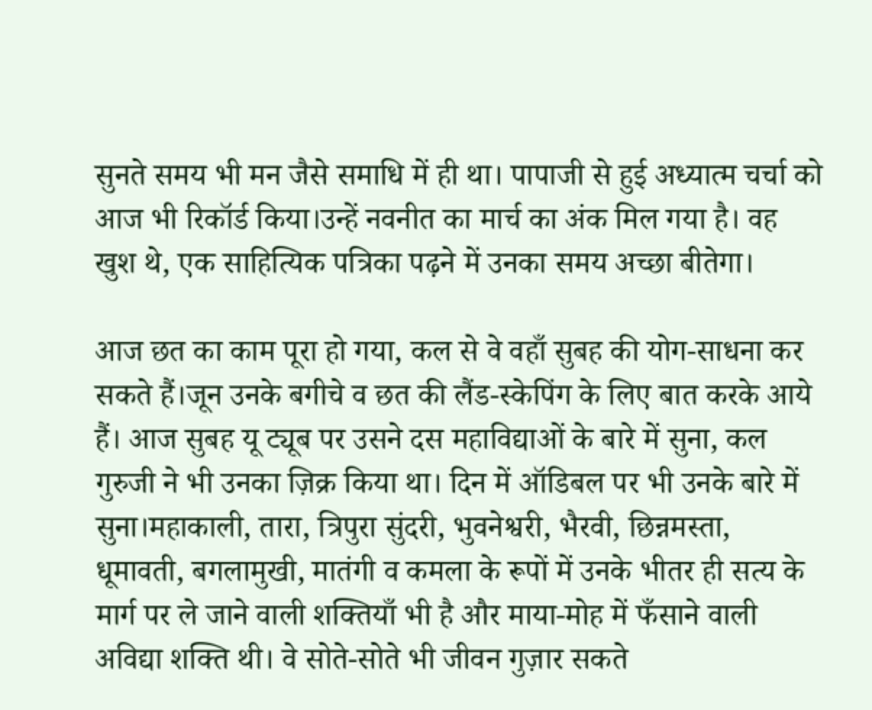सुनते समय भी मन जैसे समाधि में ही था। पापाजी से हुई अध्यात्म चर्चा को आज भी रिकॉर्ड किया।उन्हें नवनीत का मार्च का अंक मिल गया है। वह खुश थे, एक साहित्यिक पत्रिका पढ़ने में उनका समय अच्छा बीतेगा।

आज छत का काम पूरा हो गया, कल से वे वहाँ सुबह की योग-साधना कर सकते हैं।जून उनके बगीचे व छत की लैंड-स्केपिंग के लिए बात करके आये हैं। आज सुबह यू ट्यूब पर उसने दस महाविद्याओं के बारे में सुना, कल गुरुजी ने भी उनका ज़िक्र किया था। दिन में ऑडिबल पर भी उनके बारे में सुना।महाकाली, तारा, त्रिपुरा सुंदरी, भुवनेश्वरी, भैरवी, छिन्नमस्ता, धूमावती, बगलामुखी, मातंगी व कमला के रूपों में उनके भीतर ही सत्य के मार्ग पर ले जाने वाली शक्तियाँ भी है और माया-मोह में फँसाने वाली अविद्या शक्ति थी। वे सोते-सोते भी जीवन गुज़ार सकते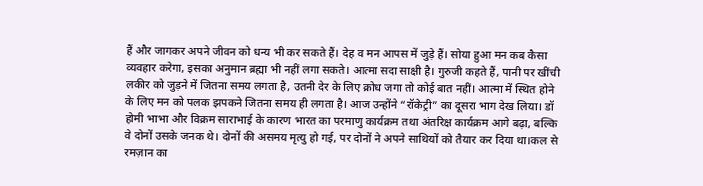हैं और जागकर अपने जीवन को धन्य भी कर सकते हैं। देह व मन आपस में जुड़े हैं। सोया हुआ मन कब कैसा व्यवहार करेगा, इसका अनुमान ब्रह्मा भी नहीं लगा सकते। आत्मा सदा साक्षी है। गुरुजी कहते हैं, पानी पर खींची लकीर को जुड़ने में जितना समय लगता है, उतनी देर के लिए क्रोध जगा तो कोई बात नहीं। आत्मा में स्थित होने के लिए मन को पलक झपकने जितना समय ही लगता है। आज उन्होंने “रॉकेट्री” का दूसरा भाग देख लिया। डॉ होमी भाभा और विक्रम साराभाई के कारण भारत का परमाणु कार्यक्रम तथा अंतरिक्ष कार्यक्रम आगे बढ़ा, बल्कि वे दोनों उसके जनक थे। दोनों की असमय मृत्यु हो गई, पर दोनों ने अपने साथियों को तैयार कर दिया था।कल से रमज़ान का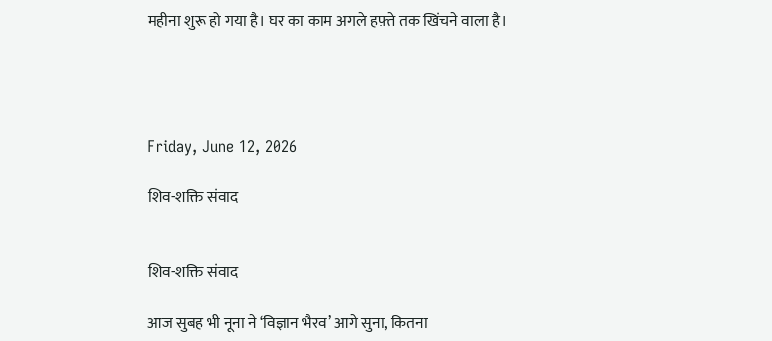महीना शुरू हो गया है। घर का काम अगले हफ़्ते तक खिंचने वाला है।




Friday, June 12, 2026

शिव-शक्ति संवाद


शिव-शक्ति संवाद

आज सुबह भी नूना ने ‘विज्ञान भैरव’ आगे सुना, कितना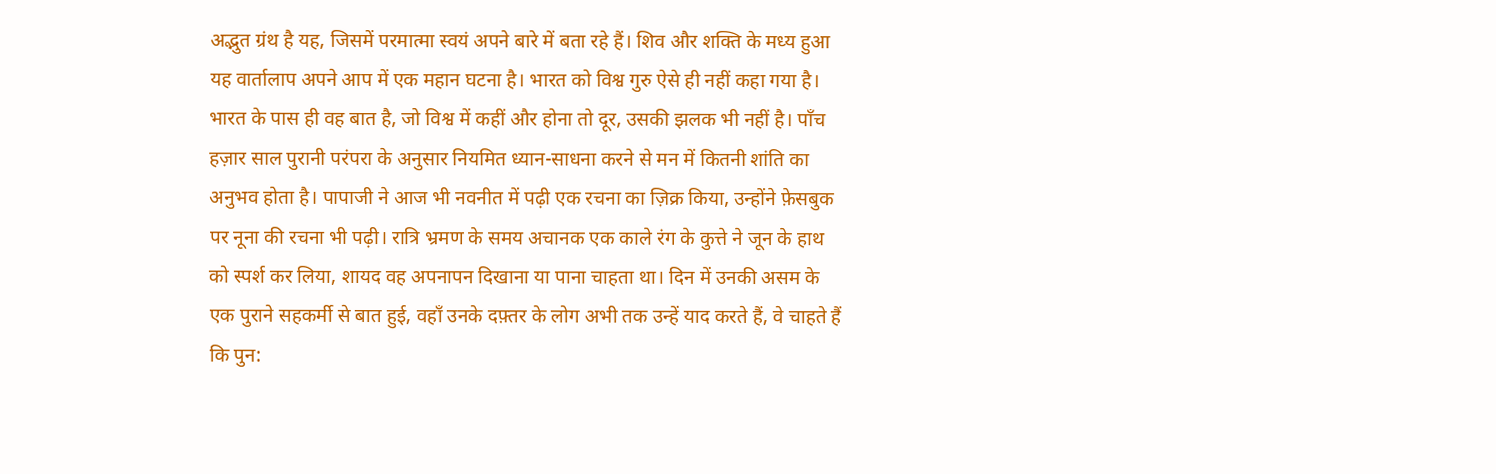अद्भुत ग्रंथ है यह, जिसमें परमात्मा स्वयं अपने बारे में बता रहे हैं। शिव और शक्ति के मध्य हुआ यह वार्तालाप अपने आप में एक महान घटना है। भारत को विश्व गुरु ऐसे ही नहीं कहा गया है। भारत के पास ही वह बात है, जो विश्व में कहीं और होना तो दूर, उसकी झलक भी नहीं है। पाँच हज़ार साल पुरानी परंपरा के अनुसार नियमित ध्यान-साधना करने से मन में कितनी शांति का अनुभव होता है। पापाजी ने आज भी नवनीत में पढ़ी एक रचना का ज़िक्र किया, उन्होंने फ़ेसबुक पर नूना की रचना भी पढ़ी। रात्रि भ्रमण के समय अचानक एक काले रंग के कुत्ते ने जून के हाथ को स्पर्श कर लिया, शायद वह अपनापन दिखाना या पाना चाहता था। दिन में उनकी असम के एक पुराने सहकर्मी से बात हुई, वहाँ उनके दफ़्तर के लोग अभी तक उन्हें याद करते हैं, वे चाहते हैं कि पुन: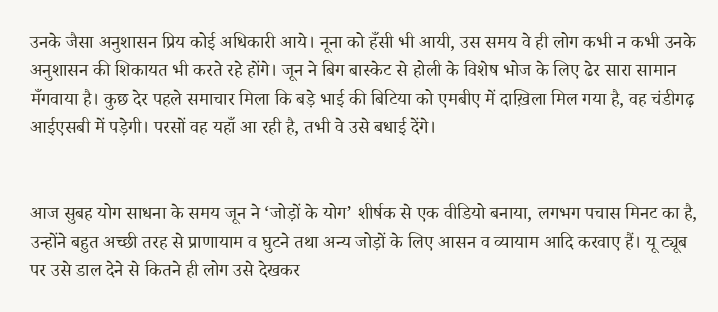उनके जैसा अनुशासन प्रिय कोई अधिकारी आये। नूना को हँसी भी आयी, उस समय वे ही लोग कभी न कभी उनके अनुशासन की शिकायत भी करते रहे होंगे। जून ने बिग बास्केट से होली के विशेष भोज के लिए ढेर सारा सामान मँगवाया है। कुछ देर पहले समाचार मिला कि बड़े भाई की बिटिया को एमबीए में दाख़िला मिल गया है, वह चंडीगढ़ आईएसबी में पड़ेगी। परसों वह यहाँ आ रही है, तभी वे उसे बधाई देंगे।


आज सुबह योग साधना के समय जून ने ‘जोड़ों के योग’ शीर्षक से एक वीडियो बनाया, लगभग पचास मिनट का है, उन्होंने बहुत अच्छी तरह से प्राणायाम व घुटने तथा अन्य जोड़ों के लिए आसन व व्यायाम आदि करवाए हैं। यू ट्यूब पर उसे डाल देने से कितने ही लोग उसे देखकर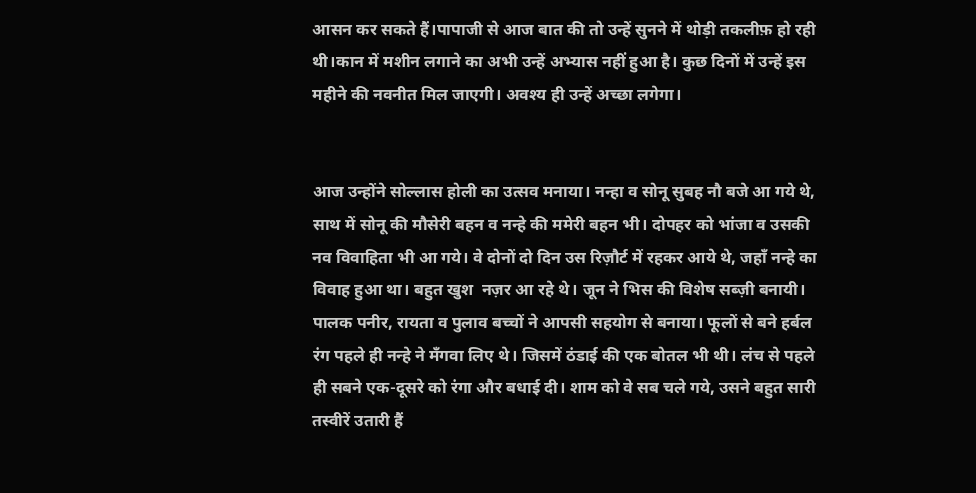आसन कर सकते हैं।पापाजी से आज बात की तो उन्हें सुनने में थोड़ी तकलीफ़ हो रही थी।कान में मशीन लगाने का अभी उन्हें अभ्यास नहीं हुआ है। कुछ दिनों में उन्हें इस महीने की नवनीत मिल जाएगी। अवश्य ही उन्हें अच्छा लगेगा।


आज उन्होंने सोल्लास होली का उत्सव मनाया। नन्हा व सोनू सुबह नौ बजे आ गये थे, साथ में सोनू की मौसेरी बहन व नन्हे की ममेरी बहन भी। दोपहर को भांजा व उसकी नव विवाहिता भी आ गये। वे दोनों दो दिन उस रिज़ौर्ट में रहकर आये थे, जहाँ नन्हे का विवाह हुआ था। बहुत खुश  नज़र आ रहे थे। जून ने भिस की विशेष सब्ज़ी बनायी। पालक पनीर, रायता व पुलाव बच्चों ने आपसी सहयोग से बनाया। फूलों से बने हर्बल रंग पहले ही नन्हे ने मँगवा लिए थे। जिसमें ठंडाई की एक बोतल भी थी। लंच से पहले ही सबने एक-दूसरे को रंगा और बधाई दी। शाम को वे सब चले गये, उसने बहुत सारी तस्वीरें उतारी हैं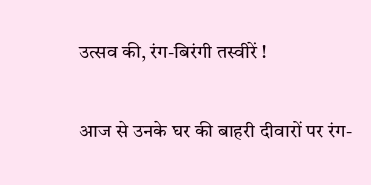उत्सव की, रंग-बिरंगी तस्वीरें !


आज से उनके घर की बाहरी दीवारों पर रंग-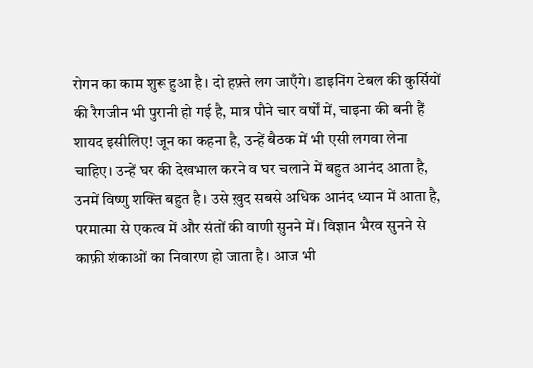रोगन का काम शुरू हुआ है। दो हफ़्ते लग जाएँगे। डाइनिंग टेबल की कुर्सियों की रैगजीन भी पुरानी हो गई है, मात्र पौने चार वर्षों में, चाइना की बनी हैं शायद इसीलिए! जून का कहना है, उन्हें बैठक में भी एसी लगवा लेना चाहिए। उन्हें घर की देखभाल करने व घर चलाने में बहुत आनंद आता है, उनमें विष्णु शक्ति बहुत है। उसे ख़ुद सबसे अधिक आनंद ध्यान में आता है, परमात्मा से एकत्व में और संतों की वाणी सुनने में। विज्ञान भैरव सुनने से काफ़ी शंकाओं का निवारण हो जाता है। आज भी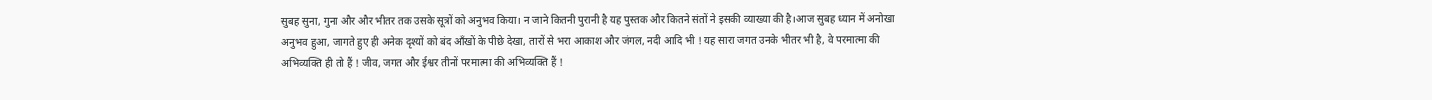सुबह सुना, गुना और और भीतर तक उसके सूत्रों को अनुभव किया। न जाने कितनी पुरानी है यह पुस्तक और कितने संतों ने इसकी व्याख्या की है।आज सुबह ध्यान में अनोखा अनुभव हुआ, जागते हुए ही अनेक दृश्यों को बंद आँखों के पीछे देखा, तारों से भरा आकाश और जंगल, नदी आदि भी ! यह सारा जगत उनके भीतर भी है, वे परमात्मा की अभिव्यक्ति ही तो हैं ! जीव, जगत और ईश्वर तीनों परमात्मा की अभिव्यक्ति हैं !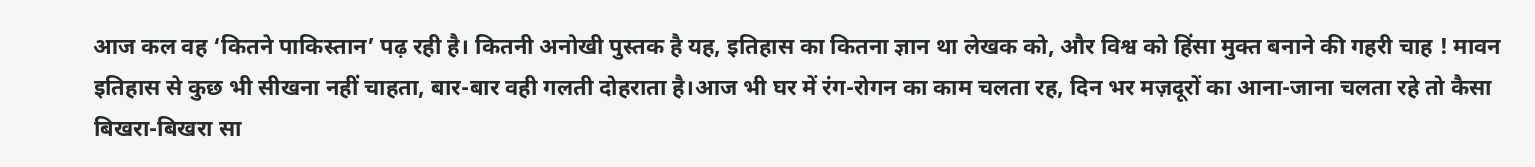आज कल वह ‘कितने पाकिस्तान’ पढ़ रही है। कितनी अनोखी पुस्तक है यह, इतिहास का कितना ज्ञान था लेखक को, और विश्व को हिंसा मुक्त बनाने की गहरी चाह ! मावन इतिहास से कुछ भी सीखना नहीं चाहता, बार-बार वही गलती दोहराता है।आज भी घर में रंग-रोगन का काम चलता रह, दिन भर मज़दूरों का आना-जाना चलता रहे तो कैसा बिखरा-बिखरा सा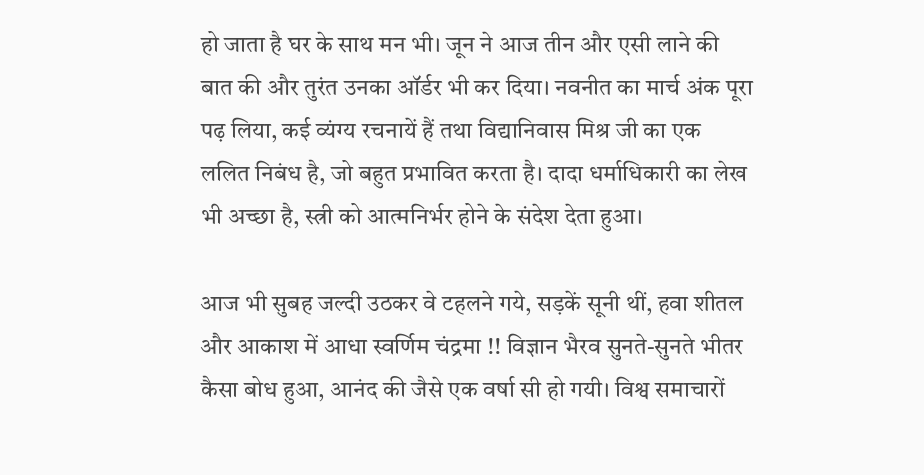हो जाता है घर के साथ मन भी। जून ने आज तीन और एसी लाने की बात की और तुरंत उनका ऑर्डर भी कर दिया। नवनीत का मार्च अंक पूरा पढ़ लिया, कई व्यंग्य रचनायें हैं तथा विद्यानिवास मिश्र जी का एक ललित निबंध है, जो बहुत प्रभावित करता है। दादा धर्माधिकारी का लेख भी अच्छा है, स्त्री को आत्मनिर्भर होने के संदेश देता हुआ।

आज भी सुबह जल्दी उठकर वे टहलने गये, सड़कें सूनी थीं, हवा शीतल और आकाश में आधा स्वर्णिम चंद्रमा !! विज्ञान भैरव सुनते-सुनते भीतर कैसा बोध हुआ, आनंद की जैसे एक वर्षा सी हो गयी। विश्व समाचारों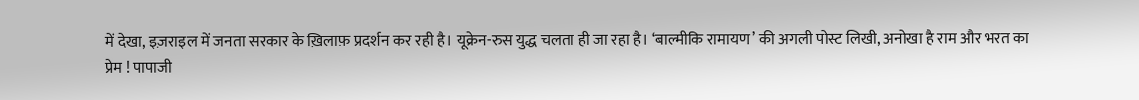में देखा, इज़राइल में जनता सरकार के ख़िलाफ़ प्रदर्शन कर रही है। यूक्रेन-रुस युद्ध चलता ही जा रहा है। ‘बाल्मीकि रामायण’ की अगली पोस्ट लिखी, अनोखा है राम और भरत का प्रेम ! पापाजी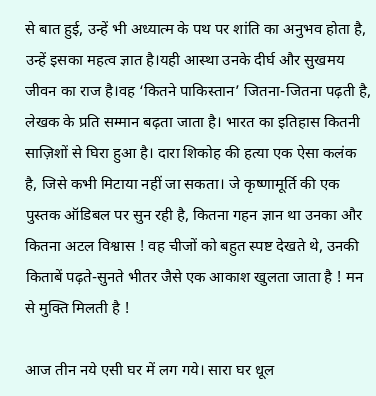से बात हुई, उन्हें भी अध्यात्म के पथ पर शांति का अनुभव होता है, उन्हें इसका महत्व ज्ञात है।यही आस्था उनके दीर्घ और सुखमय जीवन का राज है।वह ‘कितने पाकिस्तान’ जितना-जितना पढ़ती है, लेखक के प्रति सम्मान बढ़ता जाता है। भारत का इतिहास कितनी साज़िशों से घिरा हुआ है। दारा शिकोह की हत्या एक ऐसा कलंक है, जिसे कभी मिटाया नहीं जा सकता। जे कृष्णामूर्ति की एक पुस्तक ऑडिबल पर सुन रही है, कितना गहन ज्ञान था उनका और कितना अटल विश्वास ! वह चीजों को बहुत स्पष्ट देखते थे, उनकी किताबें पढ़ते-सुनते भीतर जैसे एक आकाश खुलता जाता है ! मन से मुक्ति मिलती है !

आज तीन नये एसी घर में लग गये। सारा घर धूल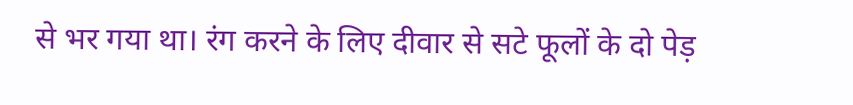से भर गया था। रंग करने के लिए दीवार से सटे फूलों के दो पेड़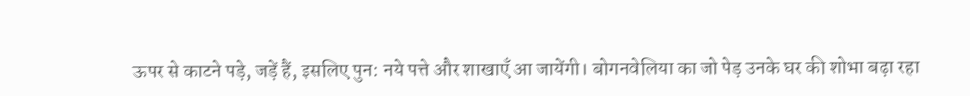ऊपर से काटने पड़े, जड़ें हैं, इसलिए पुन: नये पत्ते और शाखाएँ आ जायेंगी। बोगनवेलिया का जो पेड़ उनके घर की शोभा बढ़ा रहा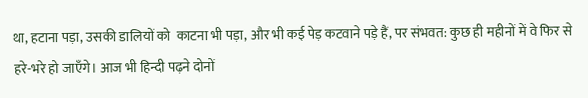था, हटाना पड़ा, उसकी डालियों को  काटना भी पड़ा, और भी कई पेड़ कटवाने पड़े हैं, पर संभवत: कुछ ही महीनों में वे फिर से हरे-भरे हो जाएँगे। आज भी हिन्दी पढ़ने दोनों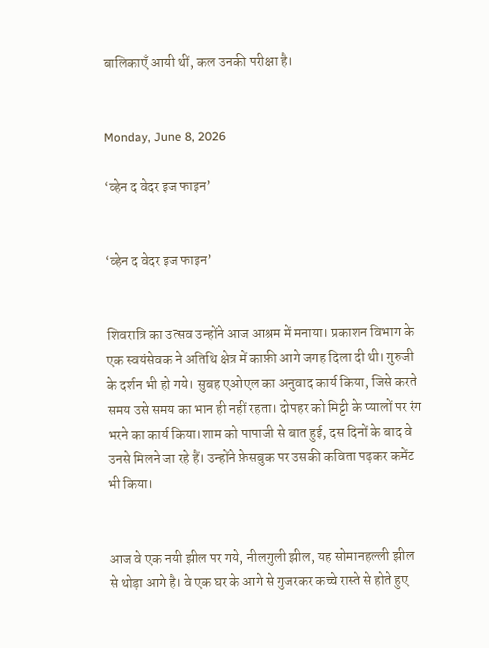बालिकाएँ आयी थीं, कल उनकी परीक्षा है।


Monday, June 8, 2026

‘व्हेन द वेदर इज फाइन’


‘व्हेन द वेदर इज फाइन’


शिवरात्रि का उत्सव उन्होंने आज आश्रम में मनाया। प्रकाशन विभाग के एक स्वयंसेवक ने अतिथि क्षेत्र में काफ़ी आगे जगह दिला दी थी। गुरुजी के दर्शन भी हो गये। सुबह एओएल का अनुवाद कार्य किया, जिसे करते समय उसे समय का भान ही नहीं रहता। दोपहर को मिट्टी के प्यालों पर रंग भरने का कार्य किया।शाम को पापाजी से बात हुई, दस दिनों के बाद वे उनसे मिलने जा रहे हैं। उन्होंने फ़ेसबुक पर उसकी कविता पढ़कर कमेंट भी किया।


आज वे एक नयी झील पर गये, नीलगुली झील, यह सोमानहल्ली झील से थोड़ा आगे है। वे एक घर के आगे से गुजरकर कच्चे रास्ते से होते हुए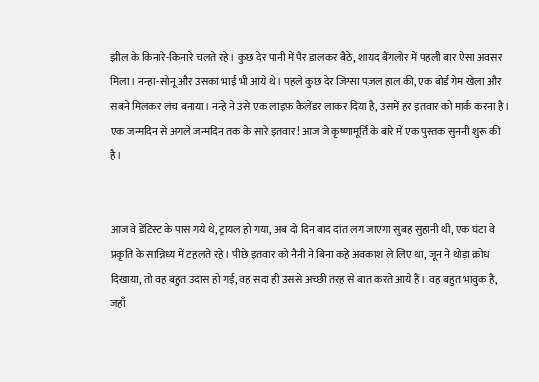झील के किनारे-किनारे चलते रहे। कुछ देर पानी में पैर डालकर बैठे, शायद बैंगलोर में पहली बार ऐसा अवसर मिला। नन्हा-सोनू और उसका भाई भी आये थे। पहले कुछ देर जिग्सा पज़ल हाल की, एक बोर्ड गेम खेला और सबने मिलकर लंच बनाया। नन्हे ने उसे एक लाइफ़ कैलेंडर लाकर दिया है, उसमें हर इतवार को मार्क करना है। एक जन्मदिन से अगले जन्मदिन तक के सारे इतवार! आज जे कृष्णामूर्ति के बारे में एक पुस्तक सुननी शुरू की है।


आज वे डेंटिस्ट के पास गये थे, ट्रायल हो गया, अब दो दिन बाद दांत लग जाएगा सुबह सुहानी थी, एक घंटा वे प्रकृति के सान्निध्य में टहलते रहे। पीछे इतवार को नैनी ने बिना कहे अवकाश ले लिए था, जून ने थोड़ा क्रोध दिखाया, तो वह बहुत उदास हो गई, वह सदा ही उससे अच्छी तरह से बात करते आये हैं। वह बहुत भावुक है, जहाँ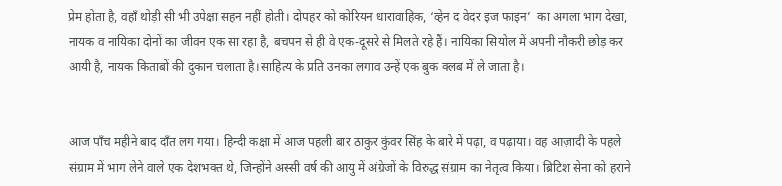प्रेम होता है, वहाँ थोड़ी सी भी उपेक्षा सहन नहीं होती। दोपहर को कोरियन धारावाहिक, ‘व्हेन द वेदर इज फाइन’  का अगला भाग देखा, नायक व नायिका दोनों का जीवन एक सा रहा है, बचपन से ही वे एक-दूसरे से मिलते रहे हैं। नायिका सियोल में अपनी नौकरी छोड़ कर आयी है, नायक किताबों की दुकान चलाता है।साहित्य के प्रति उनका लगाव उन्हें एक बुक क्लब में ले जाता है।


आज पाँच महीने बाद दाँत लग गया। हिन्दी कक्षा में आज पहली बार ठाकुर कुंवर सिंह के बारे में पढ़ा, व पढ़ाया। वह आज़ादी के पहले संग्राम में भाग लेने वाले एक देशभक्त थे, जिन्होंने अस्सी वर्ष की आयु में अंग्रेजों के विरुद्ध संग्राम का नेतृत्व किया। ब्रिटिश सेना को हराने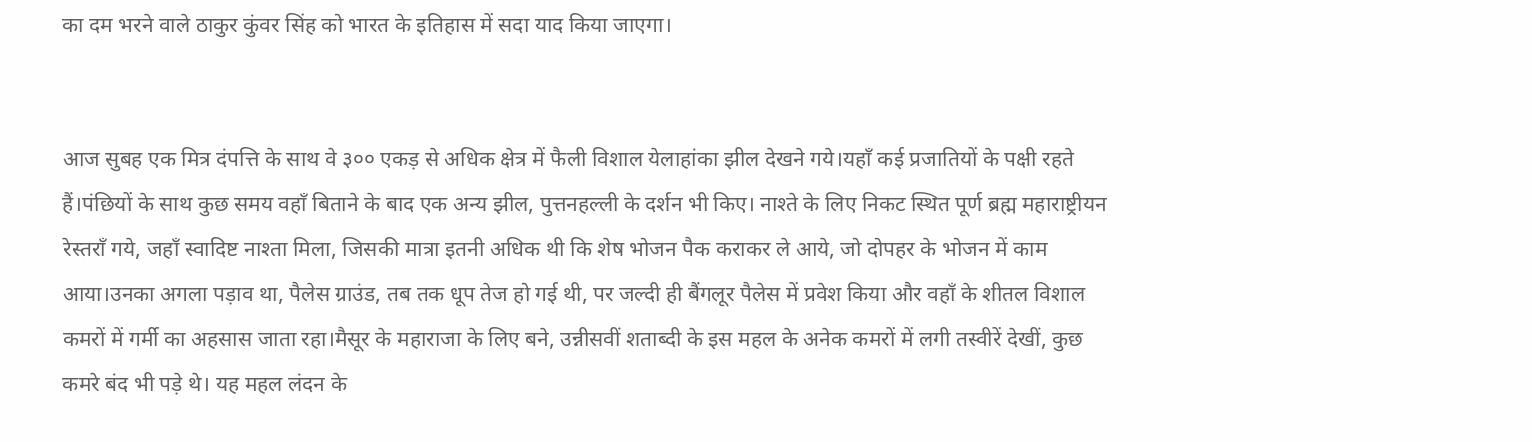का दम भरने वाले ठाकुर कुंवर सिंह को भारत के इतिहास में सदा याद किया जाएगा।


आज सुबह एक मित्र दंपत्ति के साथ वे ३०० एकड़ से अधिक क्षेत्र में फैली विशाल येलाहांका झील देखने गये।यहाँ कई प्रजातियों के पक्षी रहते हैं।पंछियों के साथ कुछ समय वहाँ बिताने के बाद एक अन्य झील, पुत्तनहल्ली के दर्शन भी किए। नाश्ते के लिए निकट स्थित पूर्ण ब्रह्म महाराष्ट्रीयन रेस्तराँ गये, जहाँ स्वादिष्ट नाश्ता मिला, जिसकी मात्रा इतनी अधिक थी कि शेष भोजन पैक कराकर ले आये, जो दोपहर के भोजन में काम आया।उनका अगला पड़ाव था, पैलेस ग्राउंड, तब तक धूप तेज हो गई थी, पर जल्दी ही बैंगलूर पैलेस में प्रवेश किया और वहाँ के शीतल विशाल कमरों में गर्मी का अहसास जाता रहा।मैसूर के महाराजा के लिए बने, उन्नीसवीं शताब्दी के इस महल के अनेक कमरों में लगी तस्वीरें देखीं, कुछ कमरे बंद भी पड़े थे। यह महल लंदन के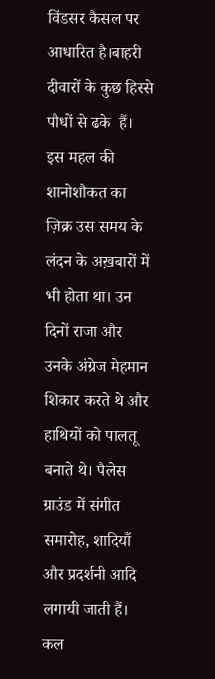विंडसर कैसल पर आधारित है।बाहरी दीवारों के कुछ हिस्से पौधों से ढके  हैं। इस महल की शानोशौकत का ज़िक्र उस समय के लंदन के अख़बारों में भी होता था। उन दिनों राजा और उनके अंग्रेज मेहमान शिकार करते थे और हाथियों को पालतू बनाते थे। पैलेस ग्राउंड में संगीत समारोह, शादियाँ और प्रदर्शनी आदि लगायी जाती हैं। कल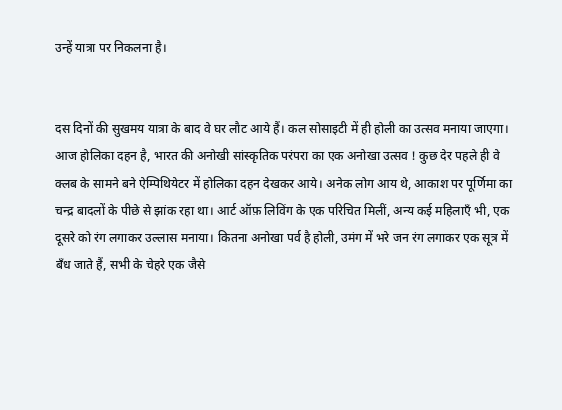उन्हें यात्रा पर निकलना है।


दस दिनों की सुखमय यात्रा के बाद वे घर लौट आये हैं। कल सोसाइटी में ही होली का उत्सव मनाया जाएगा। आज होलिका दहन है, भारत की अनोखी सांस्कृतिक परंपरा का एक अनोखा उत्सव ! कुछ देर पहले ही वे क्लब के सामने बने ऐम्पिथियेटर में होलिका दहन देखकर आये। अनेक लोग आय थे, आकाश पर पूर्णिमा का चन्द्र बादलों के पीछे से झांक रहा था। आर्ट ऑफ़ लिविंग के एक परिचित मिलीं, अन्य कई महिलाएँ भी, एक दूसरे को रंग लगाकर उल्लास मनाया। कितना अनोखा पर्व है होली, उमंग में भरे जन रंग लगाकर एक सूत्र में बँध जाते हैं, सभी के चेहरे एक जैसे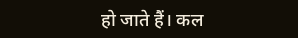हो जाते हैं। कल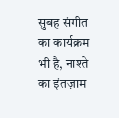सुबह संगीत का कार्यक्रम भी है, नाश्ते का इंतज़ाम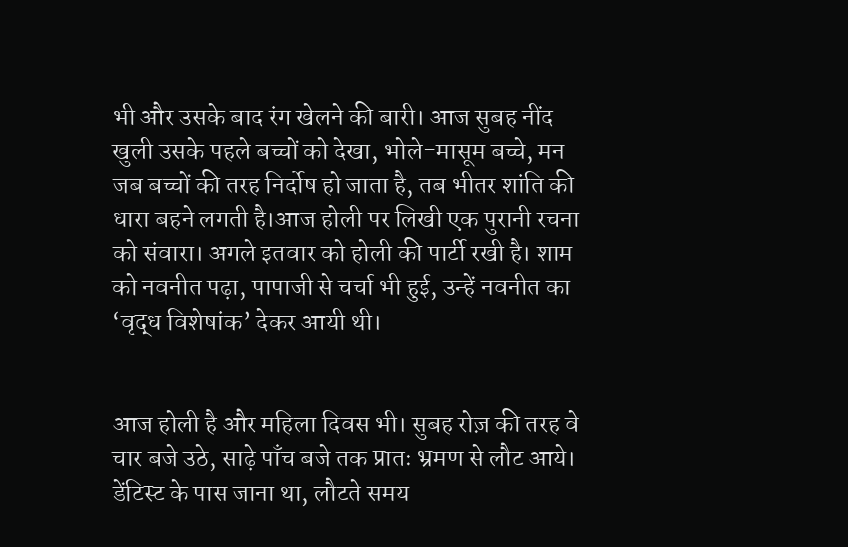भी और उसके बाद रंग खेलने की बारी। आज सुबह नींद खुली उसके पहले बच्चों को देखा, भोले-मासूम बच्चे, मन जब बच्चों की तरह निर्दोष हो जाता है, तब भीतर शांति की धारा बहने लगती है।आज होली पर लिखी एक पुरानी रचना को संवारा। अगले इतवार को होली की पार्टी रखी है। शाम को नवनीत पढ़ा, पापाजी से चर्चा भी हुई, उन्हें नवनीत का ‘वृद्ध विशेषांक’ देकर आयी थी।


आज होली है और महिला दिवस भी। सुबह रोज़ की तरह वे चार बजे उठे, साढ़े पाँच बजे तक प्रातः भ्रमण से लौट आये। डेंटिस्ट के पास जाना था, लौटते समय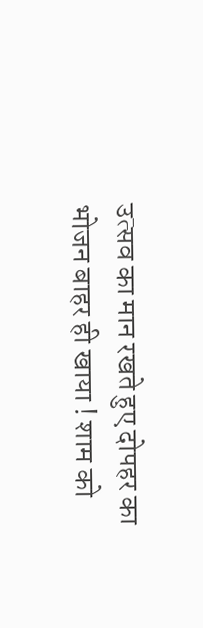उत्सव का मान रखते हुए दोपहर का भोजन बाहर ही खाया ! शाम को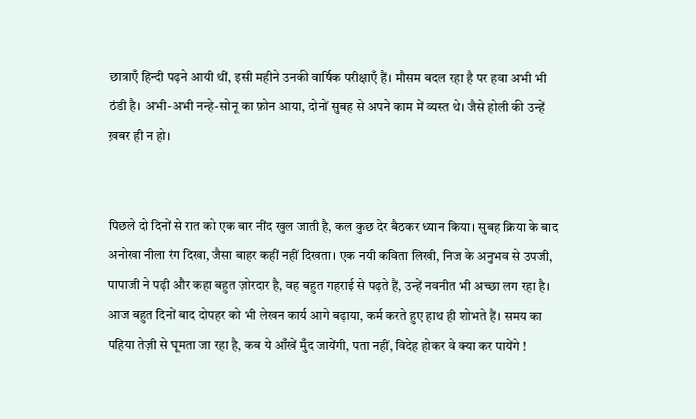छात्राएँ हिन्दी पढ़ने आयी थीं, इसी महीने उनकी वार्षिक परीक्षाएँ हैं। मौसम बदल रहा है पर हवा अभी भी ठंडी है। अभी-अभी नन्हे-सोनू का फ़ोन आया, दोनों सुबह से अपने काम में व्यस्त थे। जैसे होली की उन्हें ख़बर ही न हो।


पिछले दो दिनों से रात को एक बार नींद खुल जाती है, कल कुछ देर बैठकर ध्यान किया। सुबह क्रिया के बाद अनोखा नीला रंग दिखा, जैसा बाहर कहीं नहीं दिखता। एक नयी कविता लिखी, निज के अनुभव से उपजी, पापाजी ने पढ़ी और कहा बहुत ज़ोरदार है, वह बहुत गहराई से पढ़ते हैं, उन्हें नवनीत भी अच्छा लग रहा है। आज बहुत दिनों बाद दोपहर को भी लेखन कार्य आगे बढ़ाया, कर्म करते हुए हाथ ही शोभते हैं। समय का पहिया तेज़ी से घूमता जा रहा है, कब ये आँखें मुँद जायेंगी, पता नहीं, विदेह होकर वे क्या कर पायेंगे !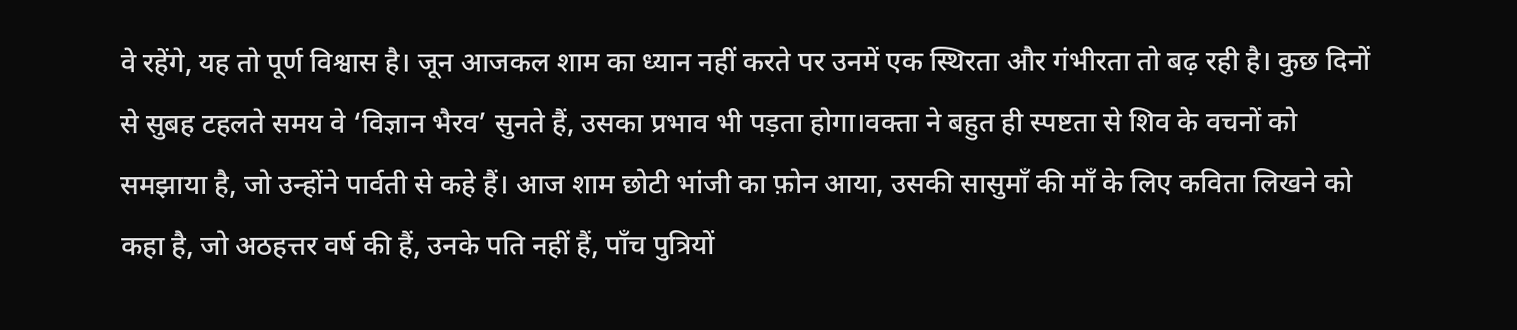वे रहेंगे, यह तो पूर्ण विश्वास है। जून आजकल शाम का ध्यान नहीं करते पर उनमें एक स्थिरता और गंभीरता तो बढ़ रही है। कुछ दिनों से सुबह टहलते समय वे ‘विज्ञान भैरव’ सुनते हैं, उसका प्रभाव भी पड़ता होगा।वक्ता ने बहुत ही स्पष्टता से शिव के वचनों को समझाया है, जो उन्होंने पार्वती से कहे हैं। आज शाम छोटी भांजी का फ़ोन आया, उसकी सासुमाँ की माँ के लिए कविता लिखने को कहा है, जो अठहत्तर वर्ष की हैं, उनके पति नहीं हैं, पाँच पुत्रियों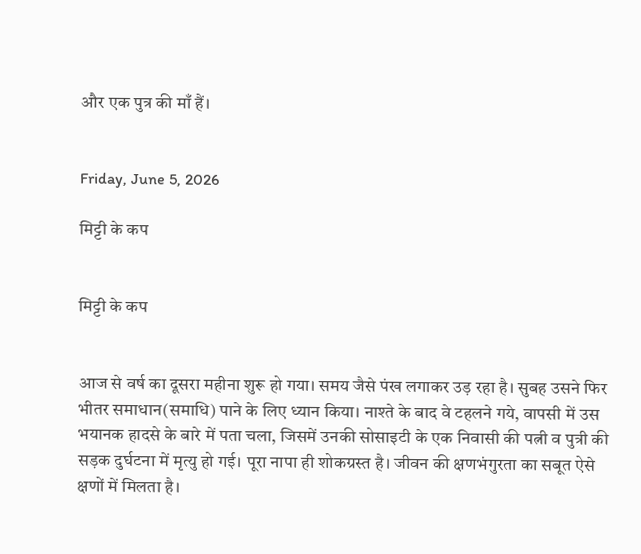और एक पुत्र की माँ हैं।


Friday, June 5, 2026

मिट्टी के कप


मिट्टी के कप


आज से वर्ष का दूसरा महीना शुरू हो गया। समय जैसे पंख लगाकर उड़ रहा है। सुबह उसने फिर भीतर समाधान(समाधि) पाने के लिए ध्यान किया। नाश्ते के बाद वे टहलने गये, वापसी में उस भयानक हादसे के बारे में पता चला, जिसमें उनकी सोसाइटी के एक निवासी की पत्नी व पुत्री की सड़क दुर्घटना में मृत्यु हो गई। पूरा नापा ही शोकग्रस्त है। जीवन की क्षणभंगुरता का सबूत ऐसे क्षणों में मिलता है।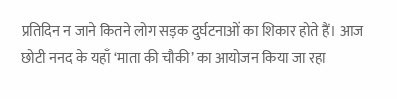प्रतिदिन न जाने कितने लोग सड़क दुर्घटनाओं का शिकार होते हैं। आज छोटी ननद के यहाँ ‘माता की चौकी’ का आयोजन किया जा रहा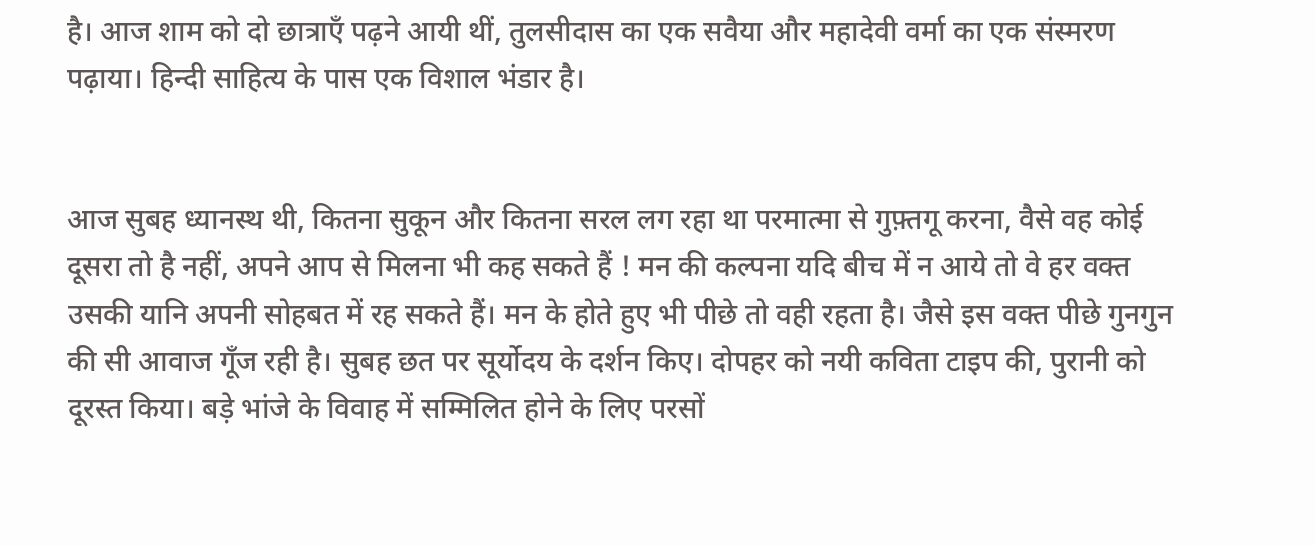है। आज शाम को दो छात्राएँ पढ़ने आयी थीं, तुलसीदास का एक सवैया और महादेवी वर्मा का एक संस्मरण पढ़ाया। हिन्दी साहित्य के पास एक विशाल भंडार है।


आज सुबह ध्यानस्थ थी, कितना सुकून और कितना सरल लग रहा था परमात्मा से गुफ़्तगू करना, वैसे वह कोई दूसरा तो है नहीं, अपने आप से मिलना भी कह सकते हैं ! मन की कल्पना यदि बीच में न आये तो वे हर वक्त उसकी यानि अपनी सोहबत में रह सकते हैं। मन के होते हुए भी पीछे तो वही रहता है। जैसे इस वक्त पीछे गुनगुन की सी आवाज गूँज रही है। सुबह छत पर सूर्योदय के दर्शन किए। दोपहर को नयी कविता टाइप की, पुरानी को दूरस्त किया। बड़े भांजे के विवाह में सम्मिलित होने के लिए परसों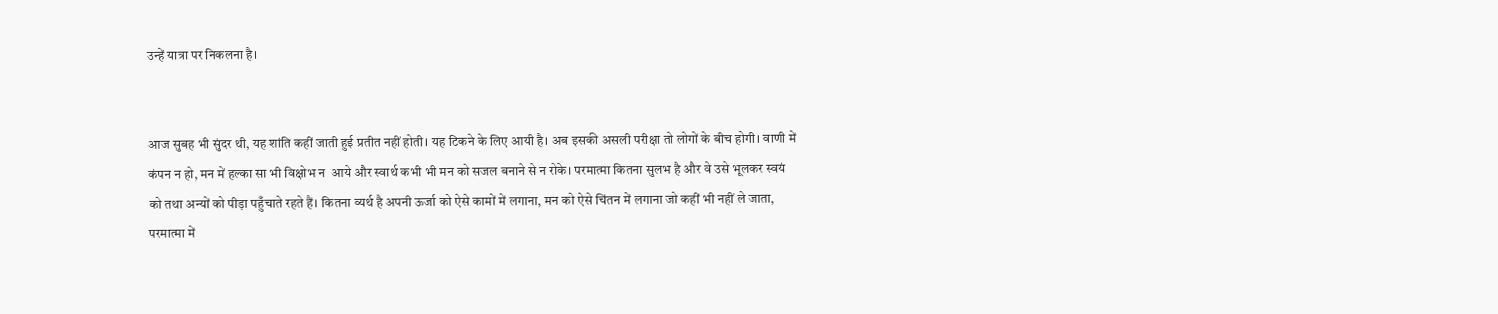उन्हें यात्रा पर निकलना है।


आज सुबह भी सुंदर थी, यह शांति कहीं जाती हुई प्रतीत नहीं होती। यह टिकने के लिए आयी है। अब इसकी असली परीक्षा तो लोगों के बीच होगी। वाणी में कंपन न हो, मन में हल्का सा भी विक्षोभ न  आये और स्वार्थ कभी भी मन को सजल बनाने से न रोके। परमात्मा कितना सुलभ है और वे उसे भूलकर स्वयं को तथा अन्यों को पीड़ा पहुँचाते रहते हैं। कितना व्यर्थ है अपनी ऊर्जा को ऐसे कामों में लगाना, मन को ऐसे चिंतन में लगाना जो कहीं भी नहीं ले जाता, परमात्मा में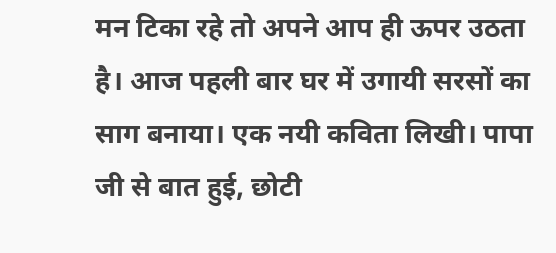मन टिका रहे तो अपने आप ही ऊपर उठता है। आज पहली बार घर में उगायी सरसों का साग बनाया। एक नयी कविता लिखी। पापा जी से बात हुई, छोटी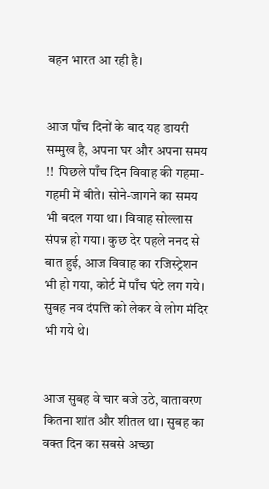बहन भारत आ रही है।


आज पाँच दिनों के बाद यह डायरी सम्मुख है, अपना घर और अपना समय !!  पिछले पाँच दिन विवाह की गहमा-गहमी में बीते। सोने-जागने का समय भी बदल गया था। विवाह सोल्लास संपन्न हो गया। कुछ देर पहले ननद से बात हुई, आज विवाह का रजिस्ट्रेशन भी हो गया, कोर्ट में पाँच घंटे लग गये। सुबह नव दंपत्ति को लेकर वे लोग मंदिर भी गये थे।


आज सुबह वे चार बजे उठे, वातावरण कितना शांत और शीतल था। सुबह का वक्त दिन का सबसे अच्छा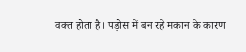वक्त होता है। पड़ोस में बन रहे मकान के कारण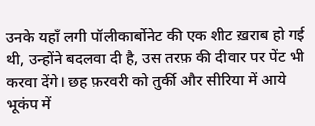उनके यहाँ लगी पॉलीकार्बोनेट की एक शीट ख़राब हो गई थी, उन्होंने बदलवा दी है, उस तरफ़ की दीवार पर पेंट भी करवा देंगे। छह फ़रवरी को तुर्की और सीरिया में आये भूकंप में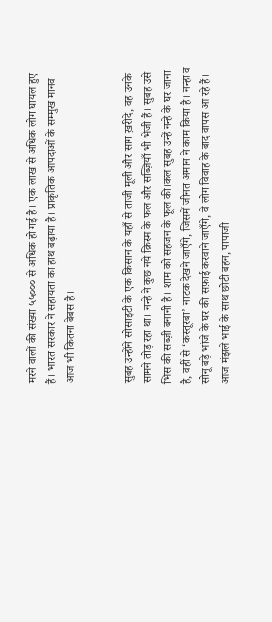मरने वालों की संख्या ५५००० से अधिक हो गई है। एक लाख से अधिक लोग घायल हुए हैं। भारत सरकार ने सहायता का हाथ बढ़ाया है। प्राकृतिक आपदाओं के सम्मुख मानव आज भी कितना बेबस है।


सुबह उन्होंने सोसाइटी के एक किसान के यहाँ से ताजी मूली और साग ख़रीदे, वह उनके सामने तोड़ रहा था। नन्हे ने कुछ नये क़िस्म के फल और सब्ज़ियाँ भी भेजी हैं। सुबह उसे भिस की सब्ज़ी बनानी है। शाम को सहजन के फूल की।कल सुबह उन्हें नन्हे के घर जाना है, वहीं से ‘कस्तूरबा’ नाटक देखने जाएँगे, जिसमें जीनत अमान ने काम किया है। नन्हा व सोनू बड़े भांजे के घर की सफ़ाई करवाने जाएँगे, वे लोग विवाह के बाद वापस आ रहे हैं।  आज मंझले भाई के साथ छोटी बहन, पापाजी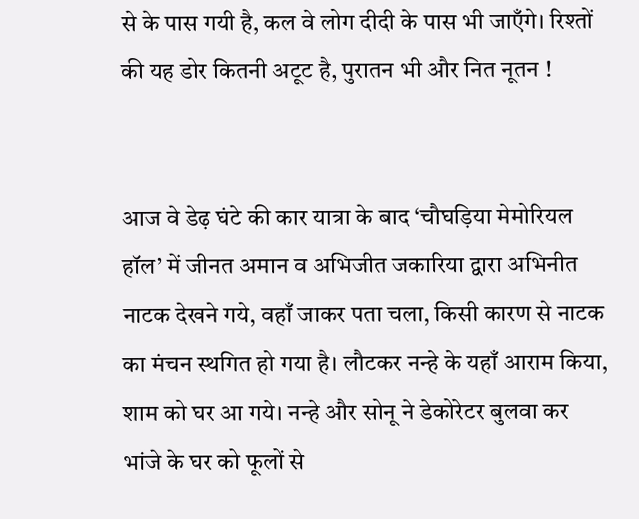से के पास गयी है, कल वे लोग दीदी के पास भी जाएँगे। रिश्तों की यह डोर कितनी अटूट है, पुरातन भी और नित नूतन !


आज वे डेढ़ घंटे की कार यात्रा के बाद ‘चौघड़िया मेमोरियल हॉल’ में जीनत अमान व अभिजीत जकारिया द्वारा अभिनीत नाटक देखने गये, वहाँ जाकर पता चला, किसी कारण से नाटक का मंचन स्थगित हो गया है। लौटकर नन्हे के यहाँ आराम किया, शाम को घर आ गये। नन्हे और सोनू ने डेकोरेटर बुलवा कर भांजे के घर को फूलों से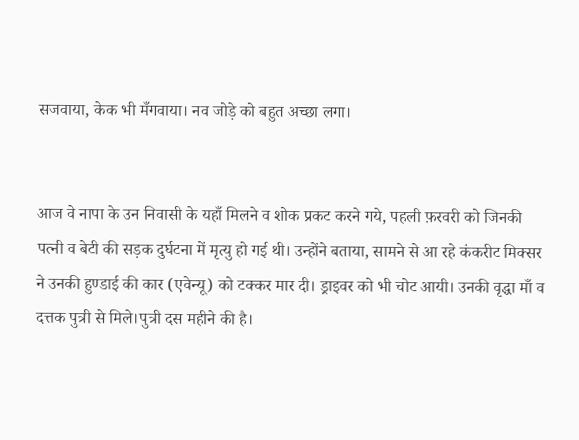सजवाया, केक भी मँगवाया। नव जोड़े को बहुत अच्छा लगा।


आज वे नापा के उन निवासी के यहाँ मिलने व शोक प्रकट करने गये, पहली फ़रवरी को जिनकी पत्नी व बेटी की सड़क दुर्घटना में मृत्यु हो गई थी। उन्होंने बताया, सामने से आ रहे कंकरीट मिक्सर ने उनकी हुण्डाई की कार (एवेन्यू) को टक्कर मार दी। ड्राइवर को भी चोट आयी। उनकी वृद्धा माँ व दत्तक पुत्री से मिले।पुत्री दस महीने की है।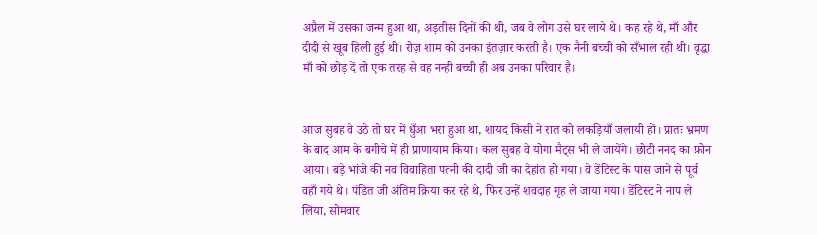अप्रैल में उसका जन्म हुआ था, अड़तीस दिनों की थी, जब वे लोग उसे घर लाये थे। कह रहे थे, माँ और दीदी से खूब हिली हुई थी। रोज़ शाम को उनका इंतज़ार करती है। एक नैनी बच्ची को सँभाल रही थी। वृद्धा माँ को छोड़ दें तो एक तरह से वह नन्ही बच्ची ही अब उनका परिवार है।


आज सुबह वे उठे तो घर में धुँआ भरा हुआ था, शायद किसी ने रात को लकड़ियाँ जलायी हों। प्रातः भ्रमण के बाद आम के बगीचे में ही प्राणायाम किया। कल सुबह वे योगा मैट्स भी ले जायेंगे। छोटी ननद का फ़ोन आया। बड़े भांजे की नव विवाहिता पत्नी की दादी जी का देहांत हो गया। वे डेंटिस्ट के पास जाने से पूर्व वहाँ गये थे। पंडित जी अंतिम क्रिया कर रहे थे, फिर उन्हें शवदाह गृह ले जाया गया। डेंटिस्ट ने नाप ले लिया, सोमवार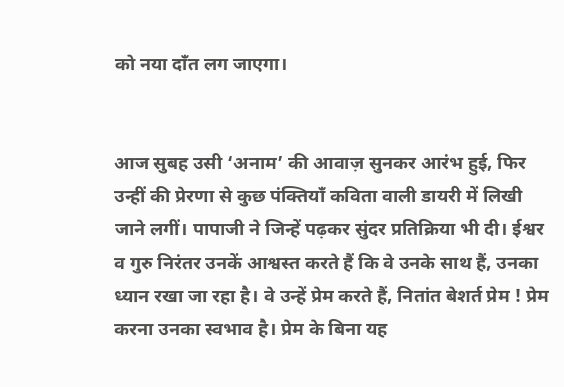को नया दाँत लग जाएगा।


आज सुबह उसी ‘अनाम’ की आवाज़ सुनकर आरंभ हुई, फिर उन्हीं की प्रेरणा से कुछ पंक्तियाँ कविता वाली डायरी में लिखी जाने लगीं। पापाजी ने जिन्हें पढ़कर सुंदर प्रतिक्रिया भी दी। ईश्वर व गुरु निरंतर उनकें आश्वस्त करते हैं कि वे उनके साथ हैं, उनका ध्यान रखा जा रहा है। वे उन्हें प्रेम करते हैं, नितांत बेशर्त प्रेम ! प्रेम करना उनका स्वभाव है। प्रेम के बिना यह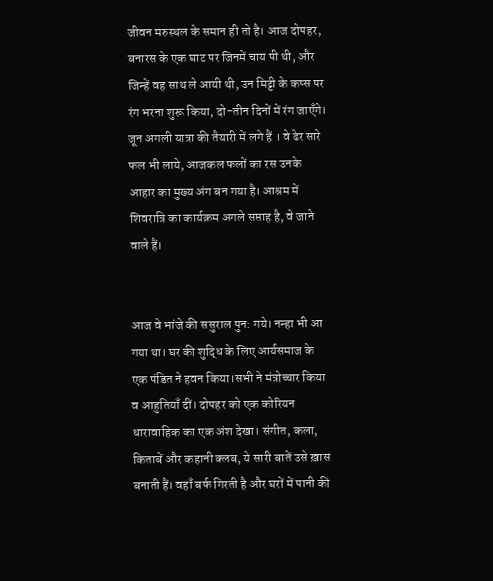जीवन मरुस्थल के समान ही तो है। आज दोपहर, बनारस के एक घाट पर जिनमें चाय पी थी, और जिन्हें वह साथ ले आयी थी, उन मिट्टी के कप्स पर रंग भरना शुरू किया, दो-तीन दिनों में रंग जाएँगे। जून अगली यात्रा की तैयारी में लगे हैं । वे ढेर सारे फल भी लाये, आजकल फलों का रस उनके आहार का मुख्य अंग बन गया है। आश्रम में शिवरात्रि का कार्यक्रम अगले सप्ताह है, वे जाने वाले हैं।


आज वे भांजे की ससुराल पुन: गये। नन्हा भी आ गया था। घर की शुद्धि के लिए आर्यसमाज के एक पंडित ने हवन किया।सभी ने मंत्रोच्चार किया व आहुतियाँ दीं। दोपहर को एक कोरियन धारावाहिक का एक अंश देखा। संगीत, कला, किताबें और कहानी क्लब, ये सारी बातें उसे ख़ास बनाती हैं। वहाँ बर्फ गिरती है और घरों में पानी की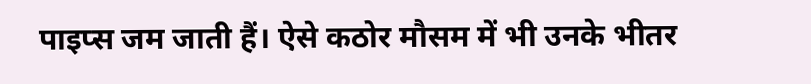पाइप्स जम जाती हैं। ऐसे कठोर मौसम में भी उनके भीतर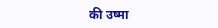की उष्मा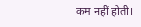कम नहीं होती।